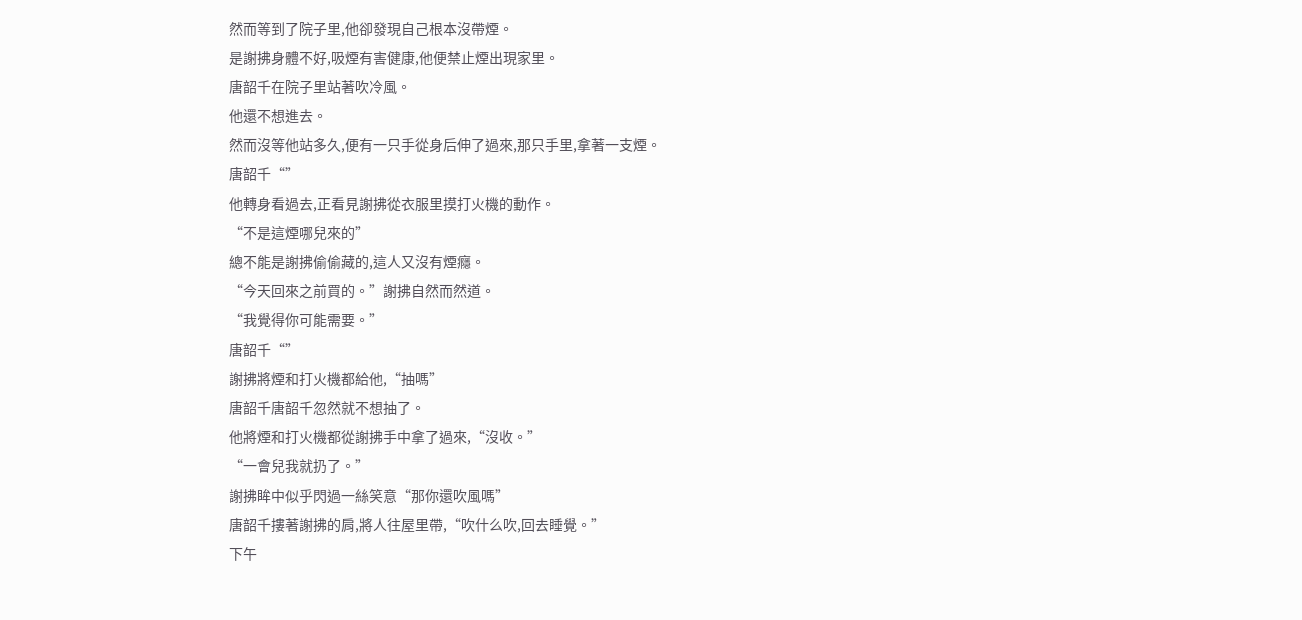然而等到了院子里,他卻發現自己根本沒帶煙。
是謝拂身體不好,吸煙有害健康,他便禁止煙出現家里。
唐韶千在院子里站著吹冷風。
他還不想進去。
然而沒等他站多久,便有一只手從身后伸了過來,那只手里,拿著一支煙。
唐韶千“”
他轉身看過去,正看見謝拂從衣服里摸打火機的動作。
“不是這煙哪兒來的”
總不能是謝拂偷偷藏的,這人又沒有煙癮。
“今天回來之前買的。”謝拂自然而然道。
“我覺得你可能需要。”
唐韶千“”
謝拂將煙和打火機都給他,“抽嗎”
唐韶千唐韶千忽然就不想抽了。
他將煙和打火機都從謝拂手中拿了過來,“沒收。”
“一會兒我就扔了。”
謝拂眸中似乎閃過一絲笑意“那你還吹風嗎”
唐韶千摟著謝拂的肩,將人往屋里帶,“吹什么吹,回去睡覺。”
下午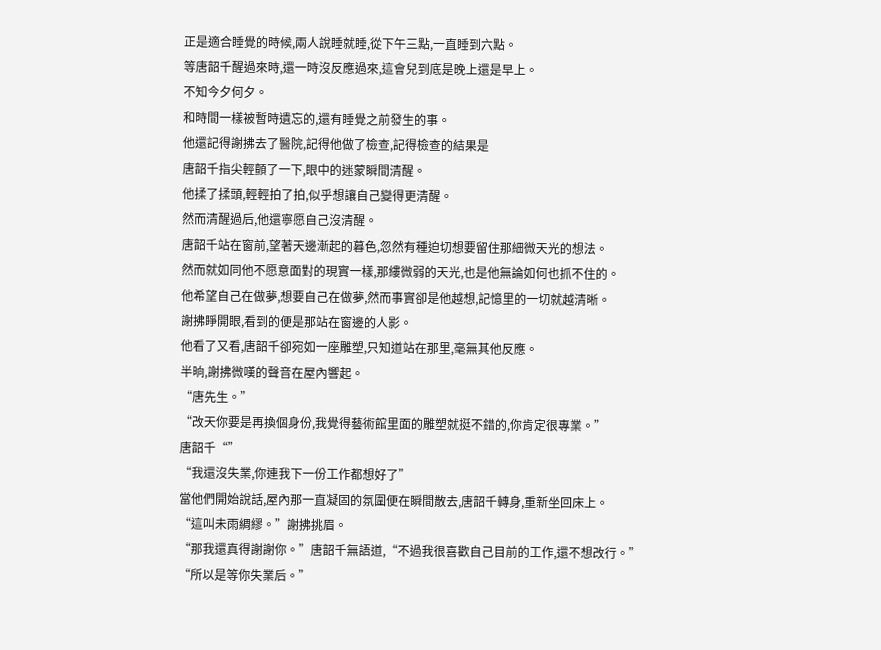正是適合睡覺的時候,兩人說睡就睡,從下午三點,一直睡到六點。
等唐韶千醒過來時,還一時沒反應過來,這會兒到底是晚上還是早上。
不知今夕何夕。
和時間一樣被暫時遺忘的,還有睡覺之前發生的事。
他還記得謝拂去了醫院,記得他做了檢查,記得檢查的結果是
唐韶千指尖輕顫了一下,眼中的迷蒙瞬間清醒。
他揉了揉頭,輕輕拍了拍,似乎想讓自己變得更清醒。
然而清醒過后,他還寧愿自己沒清醒。
唐韶千站在窗前,望著天邊漸起的暮色,忽然有種迫切想要留住那細微天光的想法。
然而就如同他不愿意面對的現實一樣,那縷微弱的天光,也是他無論如何也抓不住的。
他希望自己在做夢,想要自己在做夢,然而事實卻是他越想,記憶里的一切就越清晰。
謝拂睜開眼,看到的便是那站在窗邊的人影。
他看了又看,唐韶千卻宛如一座雕塑,只知道站在那里,毫無其他反應。
半晌,謝拂微嘆的聲音在屋內響起。
“唐先生。”
“改天你要是再換個身份,我覺得藝術館里面的雕塑就挺不錯的,你肯定很專業。”
唐韶千“”
“我還沒失業,你連我下一份工作都想好了”
當他們開始說話,屋內那一直凝固的氛圍便在瞬間散去,唐韶千轉身,重新坐回床上。
“這叫未雨綢繆。”謝拂挑眉。
“那我還真得謝謝你。”唐韶千無語道,“不過我很喜歡自己目前的工作,還不想改行。”
“所以是等你失業后。”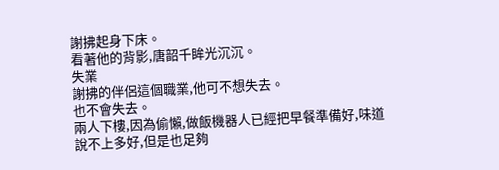謝拂起身下床。
看著他的背影,唐韶千眸光沉沉。
失業
謝拂的伴侶這個職業,他可不想失去。
也不會失去。
兩人下樓,因為偷懶,做飯機器人已經把早餐準備好,味道說不上多好,但是也足夠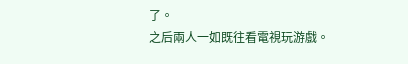了。
之后兩人一如既往看電視玩游戲。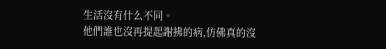生活沒有什么不同。
他們誰也沒再提起謝拂的病,仿佛真的沒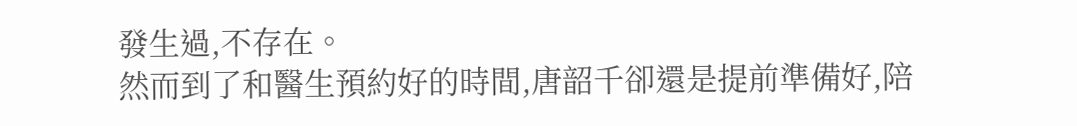發生過,不存在。
然而到了和醫生預約好的時間,唐韶千卻還是提前準備好,陪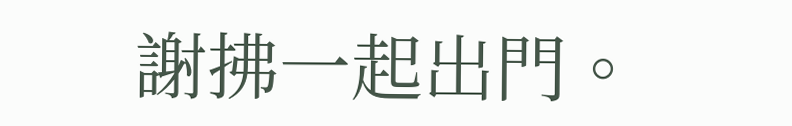謝拂一起出門。